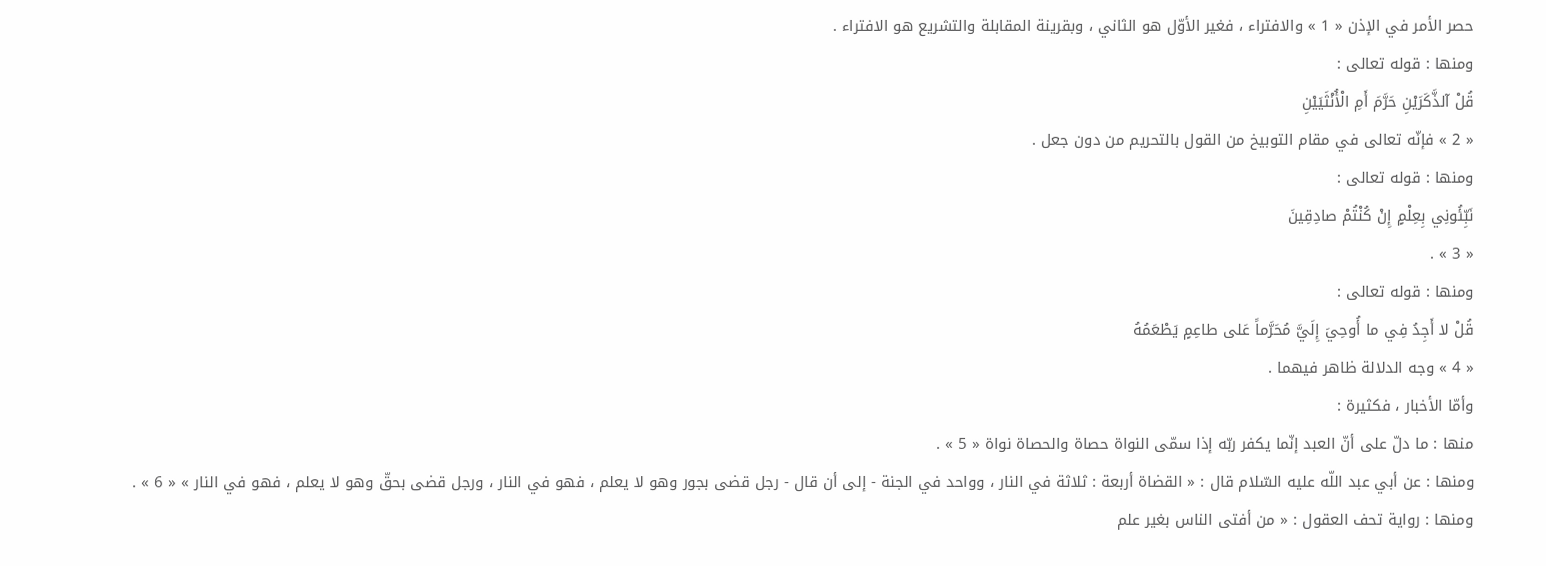حصر الأمر في الإذن « 1 » والافتراء ، فغير الأوّل هو الثاني ، وبقرينة المقابلة والتشريع هو الافتراء .
ومنها : قوله تعالى :
قُلْ آلذَّكَرَيْنِ حَرَّمَ أَمِ الْأُنْثَيَيْنِ
« 2 » فإنّه تعالى في مقام التوبيخ من القول بالتحريم من دون جعل .
ومنها : قوله تعالى :
نَبِّئُونِي بِعِلْمٍ إِنْ كُنْتُمْ صادِقِينَ
« 3 » .
ومنها : قوله تعالى :
قُلْ لا أَجِدُ فِي ما أُوحِيَ إِلَيَّ مُحَرَّماً عَلى طاعِمٍ يَطْعَمُهُ
« 4 » وجه الدلالة ظاهر فيهما .
وأمّا الأخبار ، فكثيرة :
منها : ما دلّ على أنّ العبد إنّما يكفر ربّه إذا سمّى النواة حصاة والحصاة نواة « 5 » .
ومنها : عن أبي عبد اللّه عليه السّلام قال : « القضاة أربعة : ثلاثة في النار ، وواحد في الجنة - إلى أن قال - رجل قضى بجور وهو لا يعلم ، فهو في النار ، ورجل قضى بحقّ وهو لا يعلم ، فهو في النار » « 6 » .
ومنها : رواية تحف العقول : « من أفتى الناس بغير علم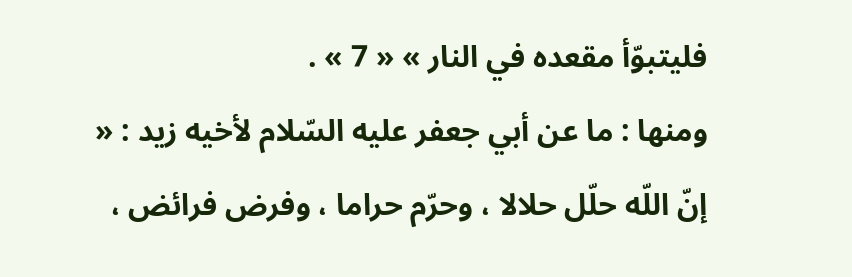فليتبوّأ مقعده في النار » « 7 » .
ومنها : ما عن أبي جعفر عليه السّلام لأخيه زيد : « إنّ اللّه حلّل حلالا ، وحرّم حراما ، وفرض فرائض ،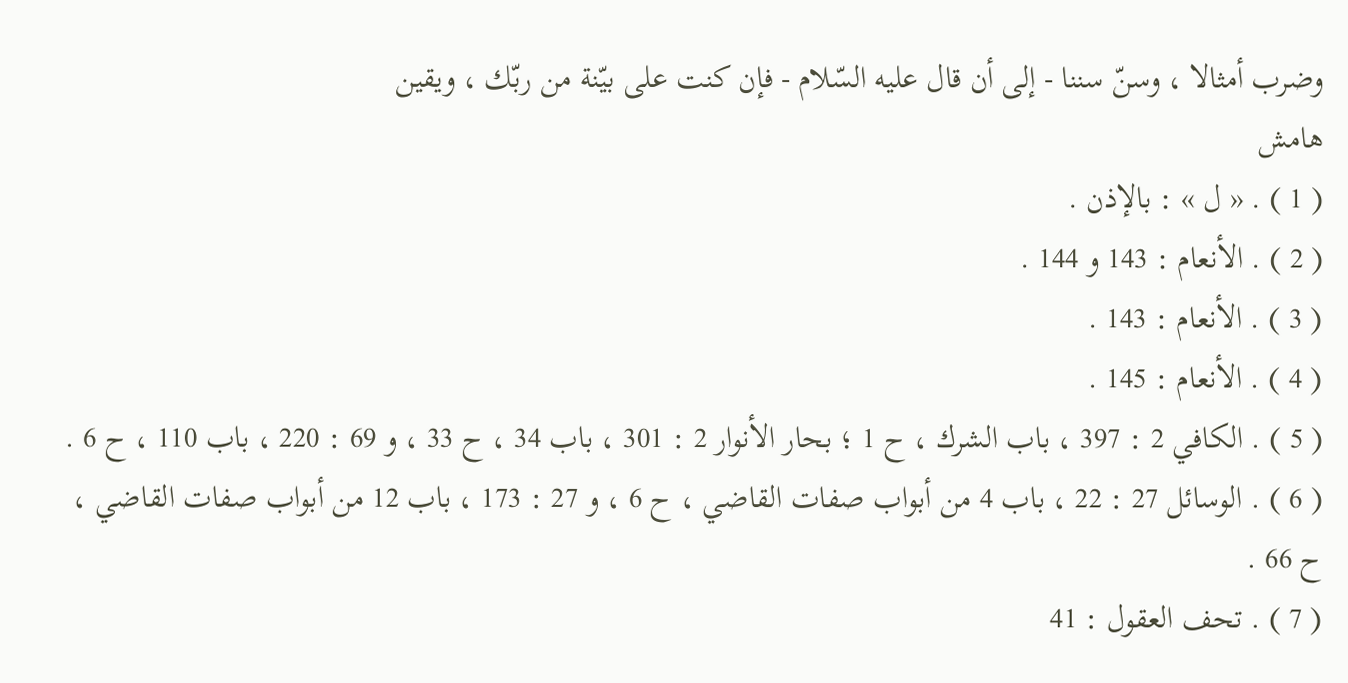وضرب أمثالا ، وسنّ سننا - إلى أن قال عليه السّلام - فإن كنت على بيّنة من ربّك ، ويقين
هامش
( 1 ) . « ل » : بالإذن .
( 2 ) . الأنعام : 143 و 144 .
( 3 ) . الأنعام : 143 .
( 4 ) . الأنعام : 145 .
( 5 ) . الكافي 2 : 397 ، باب الشرك ، ح 1 ؛ بحار الأنوار 2 : 301 ، باب 34 ، ح 33 ، و 69 : 220 ، باب 110 ، ح 6 .
( 6 ) . الوسائل 27 : 22 ، باب 4 من أبواب صفات القاضي ، ح 6 ، و 27 : 173 ، باب 12 من أبواب صفات القاضي ، ح 66 .
( 7 ) . تحف العقول : 41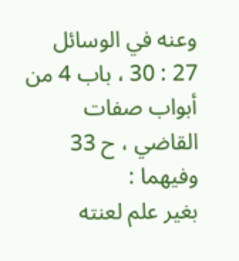وعنه في الوسائل 27 : 30 ، باب 4 من أبواب صفات القاضي ، ح 33 وفيهما :
بغير علم لعنته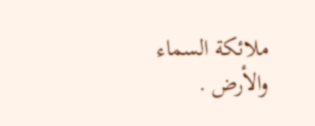ملائكة السماء والأرض .